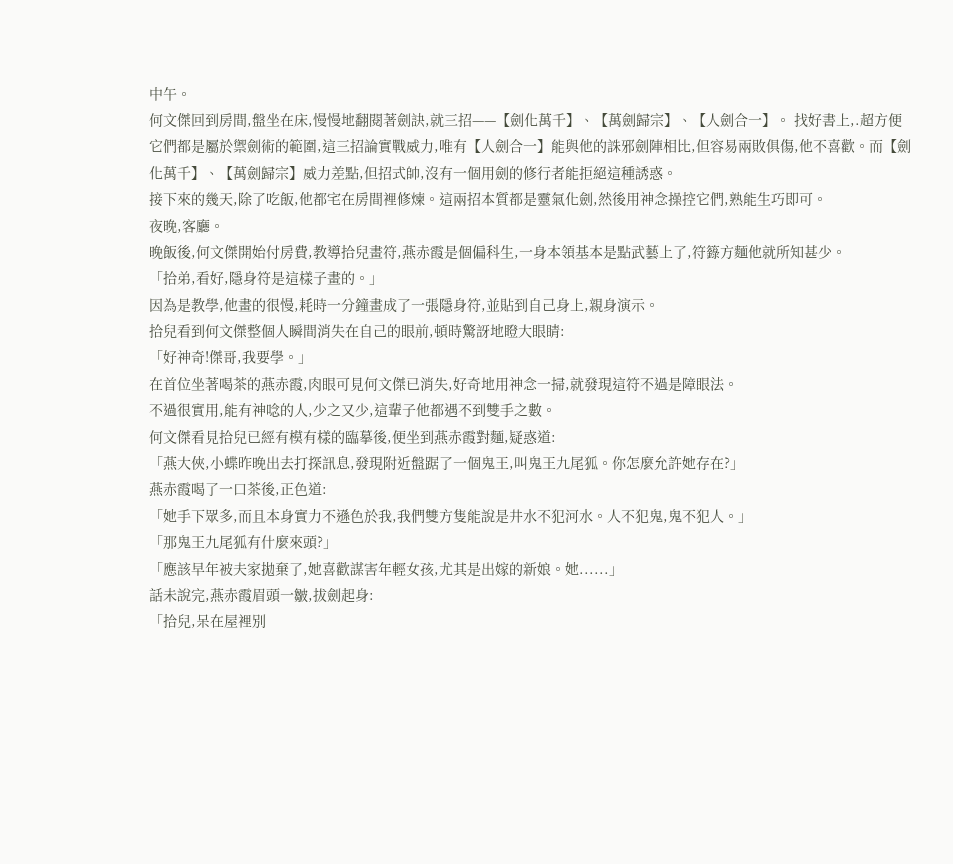中午。
何文傑回到房間,盤坐在床,慢慢地翻閱著劍訣,就三招——【劍化萬千】、【萬劍歸宗】、【人劍合一】。 找好書上,.超方便
它們都是屬於禦劍術的範圍,這三招論實戰威力,唯有【人劍合一】能與他的誅邪劍陣相比,但容易兩敗俱傷,他不喜歡。而【劍化萬千】、【萬劍歸宗】威力差點,但招式帥,沒有一個用劍的修行者能拒絕這種誘惑。
接下來的幾天,除了吃飯,他都宅在房間裡修煉。這兩招本質都是靈氣化劍,然後用神念操控它們,熟能生巧即可。
夜晚,客廳。
晚飯後,何文傑開始付房費,教導拾兒畫符,燕赤霞是個偏科生,一身本領基本是點武藝上了,符籙方麵他就所知甚少。
「拾弟,看好,隱身符是這樣子畫的。」
因為是教學,他畫的很慢,耗時一分鐘畫成了一張隱身符,並貼到自己身上,親身演示。
拾兒看到何文傑整個人瞬間消失在自己的眼前,頓時驚訝地瞪大眼睛:
「好神奇!傑哥,我要學。」
在首位坐著喝茶的燕赤霞,肉眼可見何文傑已消失,好奇地用神念一掃,就發現這符不過是障眼法。
不過很實用,能有神唸的人,少之又少,這輩子他都遇不到雙手之數。
何文傑看見拾兒已經有模有樣的臨摹後,便坐到燕赤霞對麵,疑惑道:
「燕大俠,小蝶昨晚出去打探訊息,發現附近盤踞了一個鬼王,叫鬼王九尾狐。你怎麼允許她存在?」
燕赤霞喝了一口茶後,正色道:
「她手下眾多,而且本身實力不遜色於我,我們雙方隻能說是井水不犯河水。人不犯鬼,鬼不犯人。」
「那鬼王九尾狐有什麼來頭?」
「應該早年被夫家拋棄了,她喜歡謀害年輕女孩,尤其是出嫁的新娘。她......」
話未說完,燕赤霞眉頭一皺,拔劍起身:
「拾兒,呆在屋裡別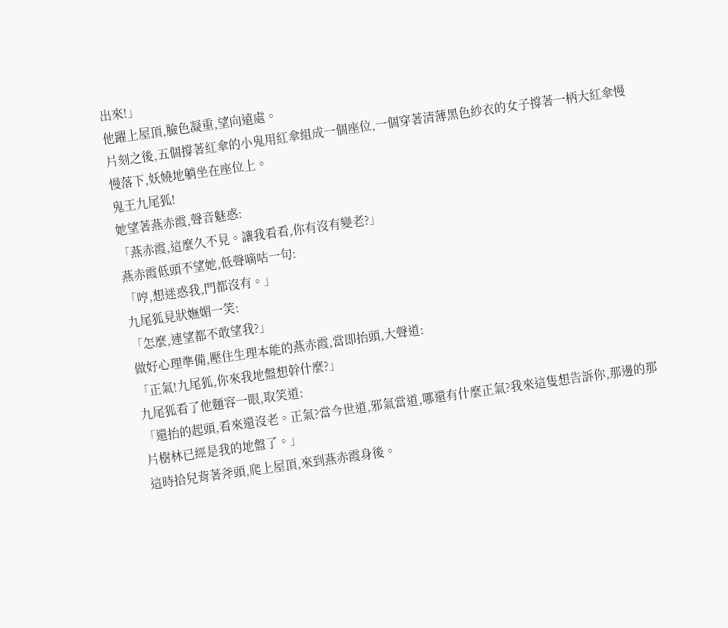出來!」
他躍上屋頂,臉色凝重,望向遠處。
片刻之後,五個撐著紅傘的小鬼用紅傘組成一個座位,一個穿著清薄黑色紗衣的女子撐著一柄大紅傘慢慢落下,妖嬈地躺坐在座位上。
鬼王九尾狐!
她望著燕赤霞,聲音魅惑:
「燕赤霞,這麼久不見。讓我看看,你有沒有變老?」
燕赤霞低頭不望她,低聲嘀咕一句:
「哼,想迷惑我,門都沒有。」
九尾狐見狀嫵媚一笑:
「怎麼,連望都不敢望我?」
做好心理準備,壓住生理本能的燕赤霞,當即抬頭,大聲道:
「正氣!九尾狐,你來我地盤想幹什麼?」
九尾狐看了他麵容一眼,取笑道:
「還抬的起頭,看來還沒老。正氣?當今世道,邪氣當道,哪還有什麼正氣?我來這隻想告訴你,那邊的那片樹林已經是我的地盤了。」
這時拾兒背著斧頭,爬上屋頂,來到燕赤霞身後。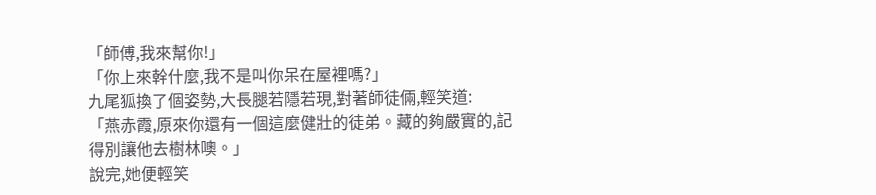「師傅,我來幫你!」
「你上來幹什麼,我不是叫你呆在屋裡嗎?」
九尾狐換了個姿勢,大長腿若隱若現,對著師徒倆,輕笑道:
「燕赤霞,原來你還有一個這麼健壯的徒弟。藏的夠嚴實的,記得別讓他去樹林噢。」
說完,她便輕笑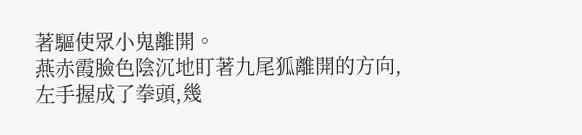著驅使眾小鬼離開。
燕赤霞臉色陰沉地盯著九尾狐離開的方向,左手握成了拳頭,幾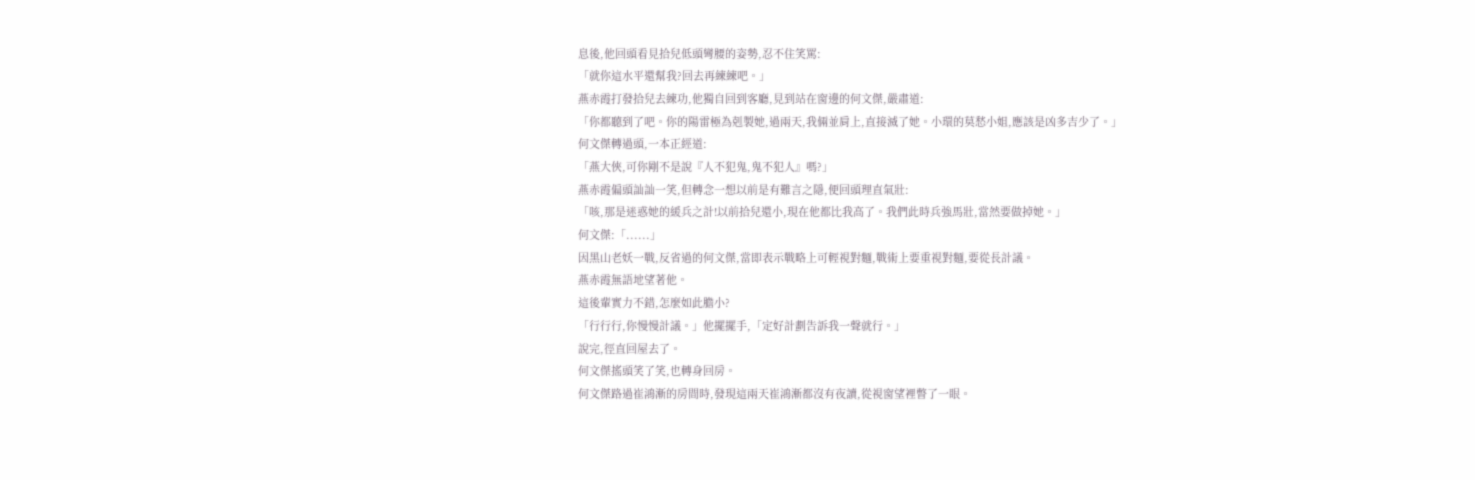息後,他回頭看見拾兒低頭彎腰的姿勢,忍不住笑罵:
「就你這水平還幫我?回去再練練吧。」
燕赤霞打發拾兒去練功,他獨自回到客廳,見到站在窗邊的何文傑,嚴肅道:
「你都聽到了吧。你的陽雷極為剋製她,過兩天,我倆並肩上,直接滅了她。小環的莫愁小姐,應該是凶多吉少了。」
何文傑轉過頭,一本正經道:
「燕大俠,可你剛不是說『人不犯鬼,鬼不犯人』嗎?」
燕赤霞偏頭訕訕一笑,但轉念一想以前是有難言之隱,便回頭理直氣壯:
「咳,那是迷惑她的緩兵之計!以前拾兒還小,現在他都比我高了。我們此時兵強馬壯,當然要做掉她。」
何文傑:「......」
因黑山老妖一戰,反省過的何文傑,當即表示戰略上可輕視對麵,戰術上要重視對麵,要從長計議。
燕赤霞無語地望著他。
這後輩實力不錯,怎麼如此膽小?
「行行行,你慢慢計議。」他擺擺手,「定好計劃告訴我一聲就行。」
說完,徑直回屋去了。
何文傑搖頭笑了笑,也轉身回房。
何文傑路過崔鴻漸的房間時,發現這兩天崔鴻漸都沒有夜讀,從視窗望裡瞥了一眼。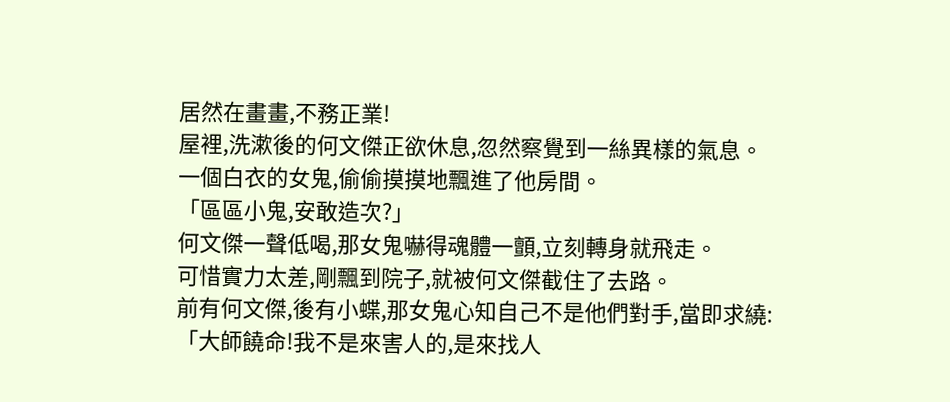居然在畫畫,不務正業!
屋裡,洗漱後的何文傑正欲休息,忽然察覺到一絲異樣的氣息。
一個白衣的女鬼,偷偷摸摸地飄進了他房間。
「區區小鬼,安敢造次?」
何文傑一聲低喝,那女鬼嚇得魂體一顫,立刻轉身就飛走。
可惜實力太差,剛飄到院子,就被何文傑截住了去路。
前有何文傑,後有小蝶,那女鬼心知自己不是他們對手,當即求繞:
「大師饒命!我不是來害人的,是來找人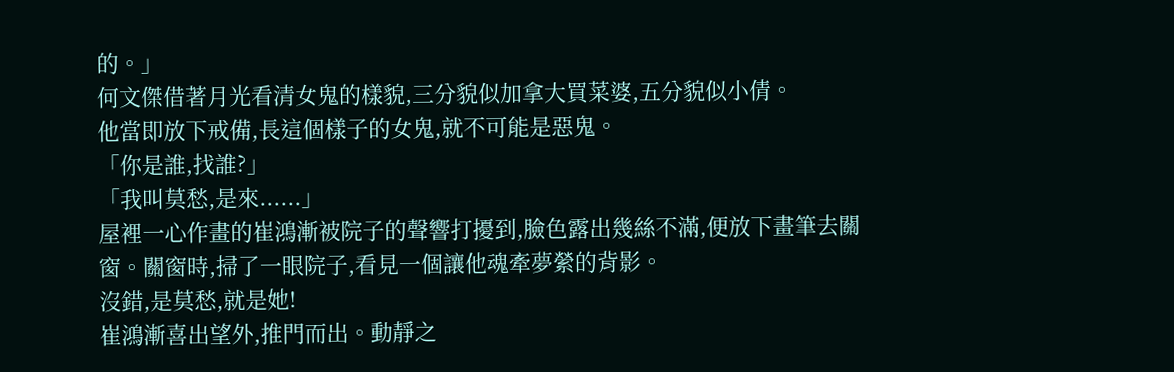的。」
何文傑借著月光看清女鬼的樣貌,三分貌似加拿大買菜婆,五分貌似小倩。
他當即放下戒備,長這個樣子的女鬼,就不可能是惡鬼。
「你是誰,找誰?」
「我叫莫愁,是來......」
屋裡一心作畫的崔鴻漸被院子的聲響打擾到,臉色露出幾絲不滿,便放下畫筆去關窗。關窗時,掃了一眼院子,看見一個讓他魂牽夢縈的背影。
沒錯,是莫愁,就是她!
崔鴻漸喜出望外,推門而出。動靜之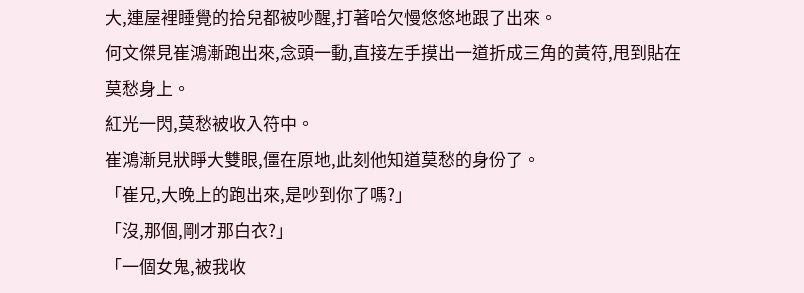大,連屋裡睡覺的拾兒都被吵醒,打著哈欠慢悠悠地跟了出來。
何文傑見崔鴻漸跑出來,念頭一動,直接左手摸出一道折成三角的黃符,甩到貼在莫愁身上。
紅光一閃,莫愁被收入符中。
崔鴻漸見狀睜大雙眼,僵在原地,此刻他知道莫愁的身份了。
「崔兄,大晚上的跑出來,是吵到你了嗎?」
「沒,那個,剛才那白衣?」
「一個女鬼,被我收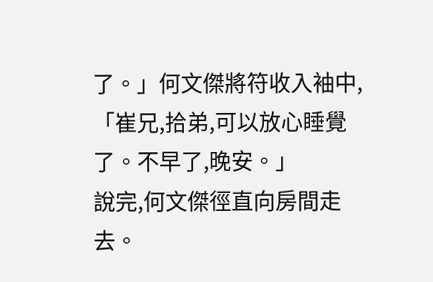了。」何文傑將符收入袖中,「崔兄,拾弟,可以放心睡覺了。不早了,晚安。」
說完,何文傑徑直向房間走去。